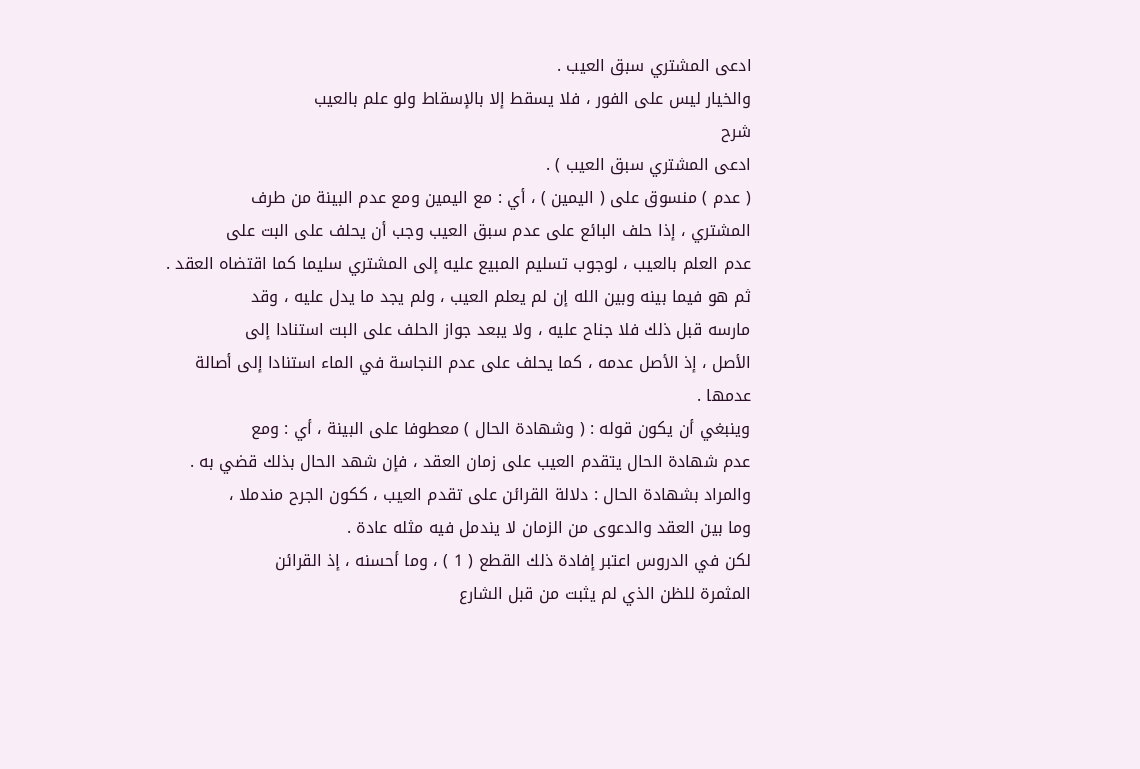ادعى المشتري سبق العيب .
والخيار ليس على الفور ، فلا يسقط إلا بالإسقاط ولو علم بالعيب
شرح
ادعى المشتري سبق العيب ) .
( عدم ) منسوق على ( اليمين ) ، أي : مع اليمين ومع عدم البينة من طرف
المشتري ، إذا حلف البائع على عدم سبق العيب وجب أن يحلف على البت على
عدم العلم بالعيب ، لوجوب تسليم المبيع عليه إلى المشتري سليما كما اقتضاه العقد .
ثم هو فيما بينه وبين الله إن لم يعلم العيب ، ولم يجد ما يدل عليه ، وقد
مارسه قبل ذلك فلا جناح عليه ، ولا يبعد جواز الحلف على البت استنادا إلى
الأصل ، إذ الأصل عدمه ، كما يحلف على عدم النجاسة في الماء استنادا إلى أصالة
عدمها .
وينبغي أن يكون قوله : ( وشهادة الحال ) معطوفا على البينة ، أي : ومع
عدم شهادة الحال يتقدم العيب على زمان العقد ، فإن شهد الحال بذلك قضي به .
والمراد بشهادة الحال : دلالة القرائن على تقدم العيب ، ككون الجرح مندملا ،
وما بين العقد والدعوى من الزمان لا يندمل فيه مثله عادة .
لكن في الدروس اعتبر إفادة ذلك القطع ( 1 ) ، وما أحسنه ، إذ القرائن
المثمرة للظن الذي لم يثبت من قبل الشارع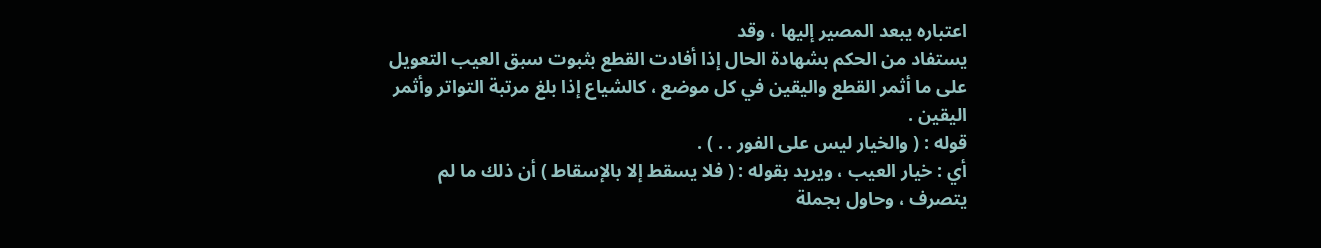اعتباره يبعد المصير إليها ، وقد
يستفاد من الحكم بشهادة الحال إذا أفادت القطع بثبوت سبق العيب التعويل
على ما أثمر القطع واليقين في كل موضع ، كالشياع إذا بلغ مرتبة التواتر وأثمر
اليقين .
قوله : ( والخيار ليس على الفور . . ) .
أي : خيار العيب ، ويريد بقوله : ( فلا يسقط إلا بالإسقاط ) أن ذلك ما لم
يتصرف ، وحاول بجملة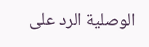الوصلية الرد على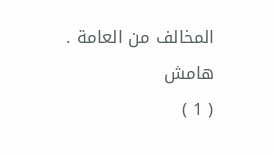المخالف من العامة .
هامش
( 1 )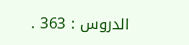الدروس : 363 .